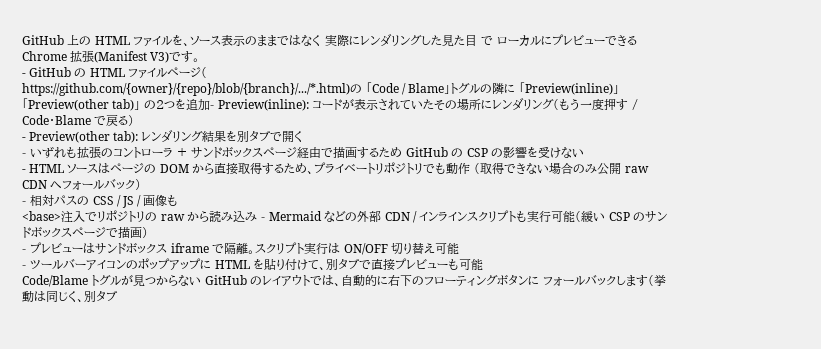GitHub 上の HTML ファイルを、ソース表示のままではなく 実際にレンダリングした見た目 で ローカルにプレビューできる Chrome 拡張(Manifest V3)です。
- GitHub の HTML ファイルページ(
https://github.com/{owner}/{repo}/blob/{branch}/.../*.html)の 「Code / Blame」トグルの隣に 「Preview(inline)」「Preview(other tab)」 の2つを追加- Preview(inline): コードが表示されていたその場所にレンダリング(もう一度押す / Code・Blame で戻る)
- Preview(other tab): レンダリング結果を別タブで開く
- いずれも拡張のコントローラ + サンドボックスページ経由で描画するため GitHub の CSP の影響を受けない
- HTML ソースはページの DOM から直接取得するため、プライベートリポジトリでも動作 (取得できない場合のみ公開 raw CDN へフォールバック)
- 相対パスの CSS / JS / 画像も
<base>注入でリポジトリの raw から読み込み - Mermaid などの外部 CDN / インラインスクリプトも実行可能(緩い CSP のサンドボックスページで描画)
- プレビューはサンドボックス iframe で隔離。スクリプト実行は ON/OFF 切り替え可能
- ツールバーアイコンのポップアップに HTML を貼り付けて、別タブで直接プレビューも可能
Code/Blame トグルが見つからない GitHub のレイアウトでは、自動的に右下のフローティングボタンに フォールバックします(挙動は同じく、別タブ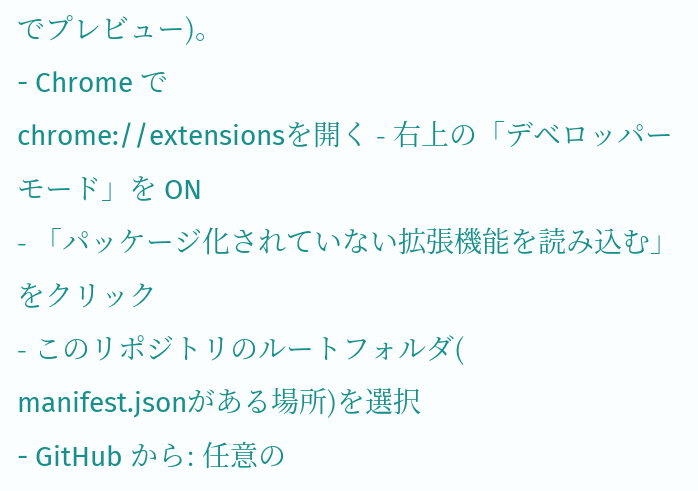でプレビュー)。
- Chrome で
chrome://extensionsを開く - 右上の「デベロッパーモード」を ON
- 「パッケージ化されていない拡張機能を読み込む」をクリック
- このリポジトリのルートフォルダ(
manifest.jsonがある場所)を選択
- GitHub から: 任意の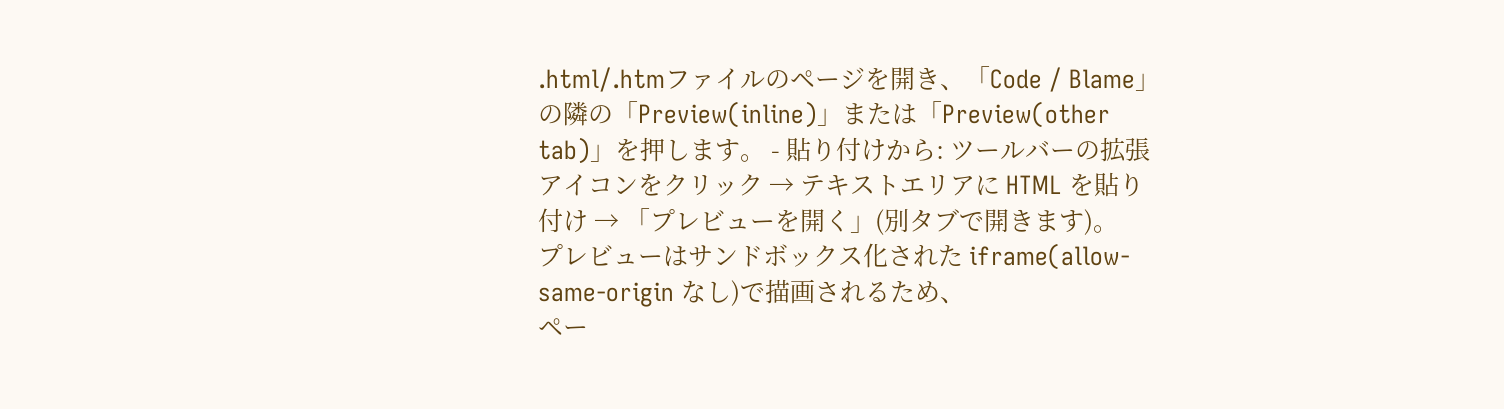.html/.htmファイルのページを開き、「Code / Blame」の隣の「Preview(inline)」または「Preview(other tab)」を押します。 - 貼り付けから: ツールバーの拡張アイコンをクリック → テキストエリアに HTML を貼り付け → 「プレビューを開く」(別タブで開きます)。
プレビューはサンドボックス化された iframe(allow-same-origin なし)で描画されるため、
ペー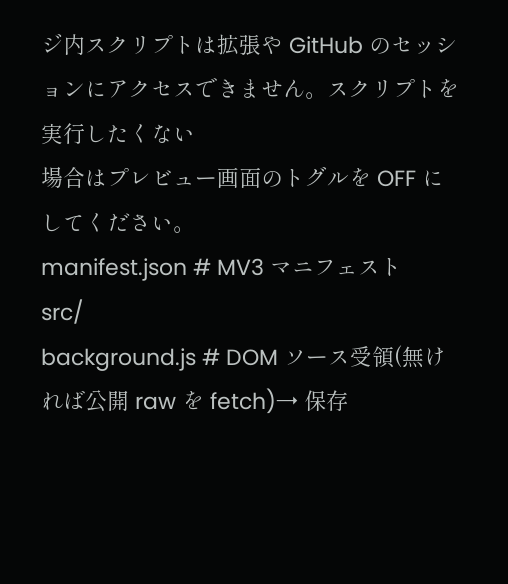ジ内スクリプトは拡張や GitHub のセッションにアクセスできません。スクリプトを実行したくない
場合はプレビュー画面のトグルを OFF にしてください。
manifest.json # MV3 マニフェスト
src/
background.js # DOM ソース受領(無ければ公開 raw を fetch)→ 保存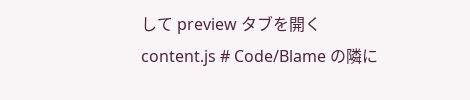して preview タブを開く
content.js # Code/Blame の隣に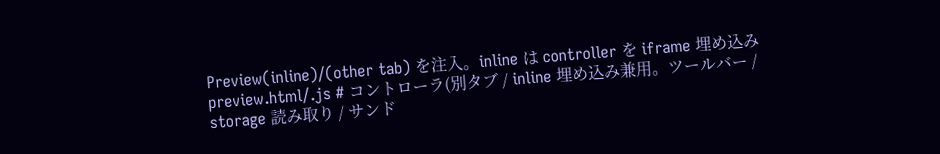Preview(inline)/(other tab) を注入。inline は controller を iframe 埋め込み
preview.html/.js # コントローラ(別タブ / inline 埋め込み兼用。ツールバー / storage 読み取り / サンド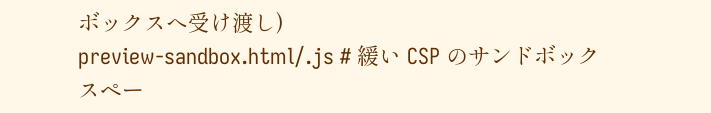ボックスへ受け渡し)
preview-sandbox.html/.js # 緩い CSP のサンドボックスペー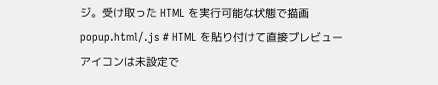ジ。受け取った HTML を実行可能な状態で描画
popup.html/.js # HTML を貼り付けて直接プレビュー
アイコンは未設定で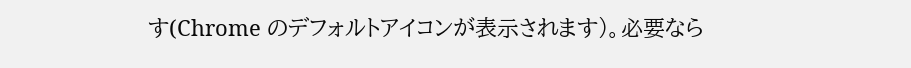す(Chrome のデフォルトアイコンが表示されます)。必要なら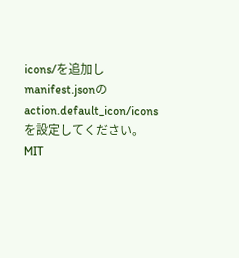icons/を追加しmanifest.jsonのaction.default_icon/iconsを設定してください。
MIT